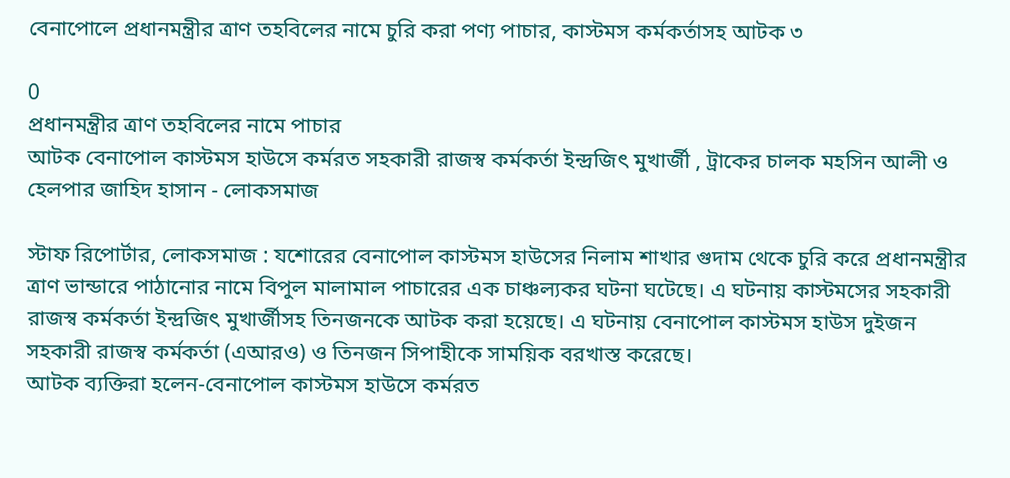বেনাপোলে প্রধানমন্ত্রীর ত্রাণ তহবিলের নামে চুরি করা পণ্য পাচার, কাস্টমস কর্মকর্তাসহ আটক ৩

0
প্রধানমন্ত্রীর ত্রাণ তহবিলের নামে পাচার
আটক বেনাপোল কাস্টমস হাউসে কর্মরত সহকারী রাজস্ব কর্মকর্তা ইন্দ্রজিৎ মুখার্জী , ট্রাকের চালক মহসিন আলী ও হেলপার জাহিদ হাসান - লোকসমাজ

স্টাফ রিপোর্টার, লোকসমাজ : যশোরের বেনাপোল কাস্টমস হাউসের নিলাম শাখার গুদাম থেকে চুরি করে প্রধানমন্ত্রীর ত্রাণ ভান্ডারে পাঠানোর নামে বিপুল মালামাল পাচারের এক চাঞ্চল্যকর ঘটনা ঘটেছে। এ ঘটনায় কাস্টমসের সহকারী রাজস্ব কর্মকর্তা ইন্দ্রজিৎ মুখার্জীসহ তিনজনকে আটক করা হয়েছে। এ ঘটনায় বেনাপোল কাস্টমস হাউস দুইজন সহকারী রাজস্ব কর্মকর্তা (এআরও) ও তিনজন সিপাহীকে সাময়িক বরখাস্ত করেছে।
আটক ব্যক্তিরা হলেন-বেনাপোল কাস্টমস হাউসে কর্মরত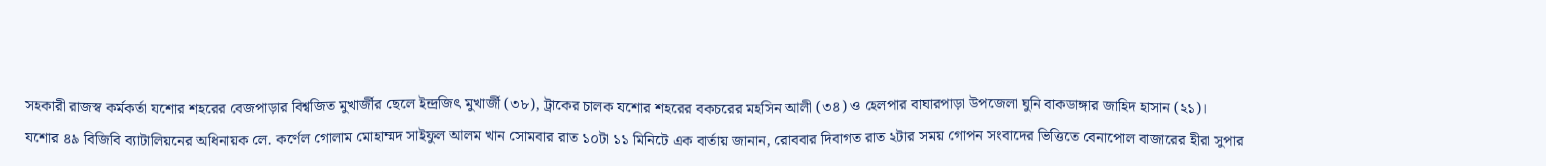সহকারী রাজস্ব কর্মকর্তা যশোর শহরের বেজপাড়ার বিশ্বজিত মুখার্জীর ছেলে ইন্দ্রজিৎ মুখার্জী (৩৮), ট্রাকের চালক যশোর শহরের বকচরের মহসিন আলী (৩৪) ও হেলপার বাঘারপাড়া উপজেলা ঘুনি বাকডাঙ্গার জাহিদ হাসান (২১)।
যশোর ৪৯ বিজিবি ব্যাটালিয়নের অধিনায়ক লে. কর্ণেল গোলাম মোহাম্মদ সাইফুল আলম খান সোমবার রাত ১০টা ১১ মিনিটে এক বার্তায় জানান, রোববার দিবাগত রাত ২টার সময় গোপন সংবাদের ভিত্তিতে বেনাপোল বাজারের হীরা সুপার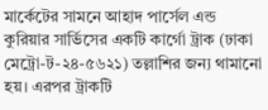মার্কেটের সামনে আহাদ পার্সেল এন্ড কুরিয়ার সার্ভিসের একটি কার্গো ট্রাক (ঢাকা মেট্রো-ট-২৪-৫৬২১) তল্লাশির জন্য থামানো হয়। এরপর ট্রাকটি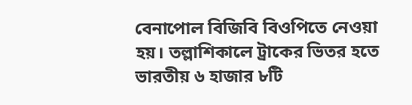বেনাপোল বিজিবি বিওপিতে নেওয়া হয়। তল্লাশিকালে ট্রাকের ভিতর হতে ভারতীয় ৬ হাজার ৮টি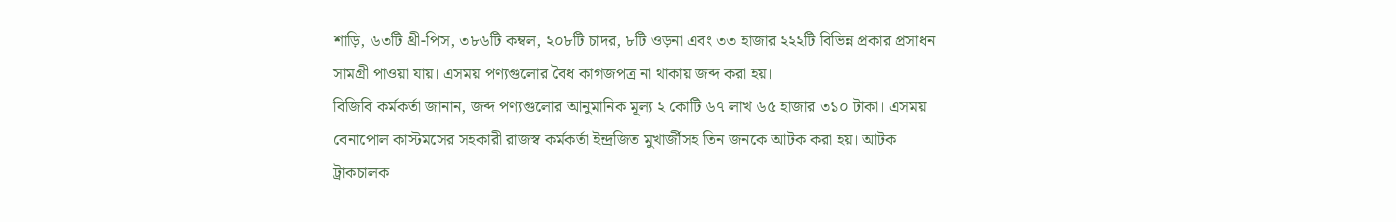শাড়ি, ৬৩টি থ্রী-পিস, ৩৮৬টি কম্বল, ২০৮টি চাদর, ৮টি ওড়না এবং ৩৩ হাজার ২২২টি বিভিন্ন প্রকার প্রসাধন সামগ্রী পাওয়া যায়। এসময় পণ্যগুলোর বৈধ কাগজপত্র না থাকায় জব্দ করা হয়।
বিজিবি কর্মকর্তা জানান, জব্দ পণ্যগুলোর আনুমানিক মূল্য ২ কোটি ৬৭ লাখ ৬৫ হাজার ৩১০ টাকা। এসময় বেনাপোল কাস্টমসের সহকারী রাজস্ব কর্মকর্তা ইন্দ্রজিত মুখার্জীসহ তিন জনকে আটক করা হয়। আটক ট্রাকচালক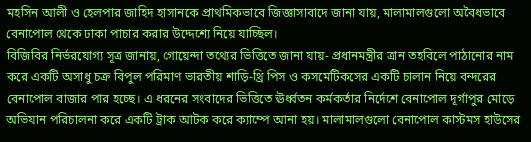মহসিন আলী ও হেলপার জাহিদ হাসানকে প্রাথমিকভাবে জিজ্ঞাসাবাদে জানা যায়, মালামালগুলো অবৈধভাবে বেনাপোল থেকে ঢাকা পাচার করার উদ্দেশ্যে নিয়ে যাচ্ছিল।
বিজিবির নির্ভরযোগ্য সূত্র জানায়, গোয়েন্দা তথ্যের ভিত্তিতে জানা যায়- প্রধানমন্ত্রীর ত্রান তহবিলে পাঠানোর নাম করে একটি অসাধু চক্র বিপুল পরিমাণ ভারতীয় শাড়ি-থ্রি পিস ও কসমেটিকসের একটি চালান নিয়ে বন্দরের বেনাপোল বাজার পার হচ্ছে। এ ধরনের সংবাদের ভিত্তিতে ঊর্ধ্বতন কর্মকর্তার নির্দেশে বেনাপোল দূর্গাপুর মোড়ে অভিযান পরিচালনা করে একটি ট্রাক আটক করে ক্যাম্পে আনা হয়। মালামালগুলো বেনাপোল কাস্টমস হাউসের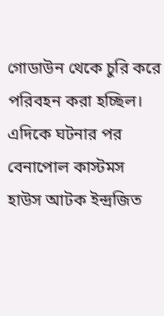গোডাউন থেকে চুরি করে পরিবহন করা হচ্ছিল।
এদিকে ঘটনার পর বেনাপোল কাস্টমস হাউস আটক ইন্দ্রজিত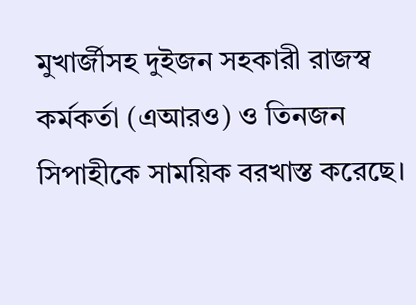মুখার্জীসহ দুইজন সহকারী রাজস্ব কর্মকর্তা (এআরও) ও তিনজন সিপাহীকে সাময়িক বরখাস্ত করেছে।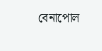বেনাপোল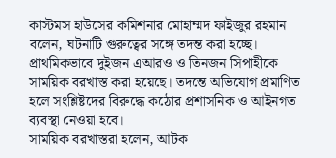কাস্টমস হাউসের কমিশনার মোহাম্মদ ফাইজুর রহমান বলেন, ঘটনাটি গুরুত্বের সঙ্গে তদন্ত করা হচ্ছে। প্রাথমিকভাবে দুইজন এআরও ও তিনজন সিপাহীকে সাময়িক বরখাস্ত করা হয়েছে। তদন্তে অভিযোগ প্রমাণিত হলে সংশ্লিষ্টদের বিরুদ্ধে কঠোর প্রশাসনিক ও আইনগত ব্যবস্থা নেওয়া হবে।
সাময়িক বরখাস্তরা হলেন, আটক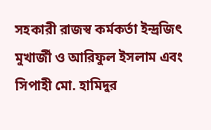সহকারী রাজস্ব কর্মকর্তা ইন্দ্রজিৎ মুখার্জী ও আরিফুল ইসলাম এবং সিপাহী মো. হামিদুর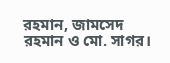রহমান, জামসেদ রহমান ও মো. সাগর।